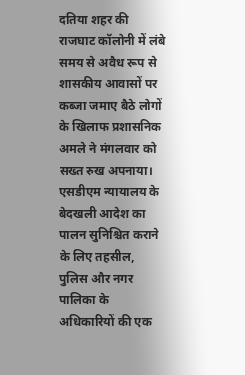दतिया शहर की राजघाट कॉलोनी में लंबे समय से अवैध रूप से शासकीय आवासों पर कब्जा जमाए बैठे लोगों के खिलाफ प्रशासनिक अमले ने मंगलवार को सख्त रुख अपनाया। एसडीएम न्यायालय के बेदखली आदेश का पालन सुनिश्चित कराने के लिए तहसील, पुलिस और नगर पालिका के अधिकारियों की एक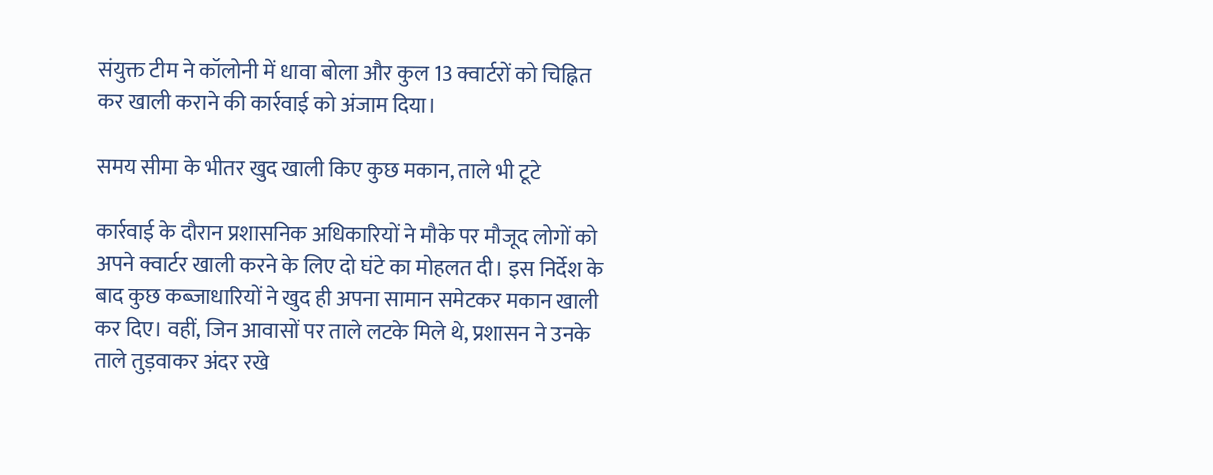संयुक्त टीम ने कॉलोनी में धावा बोला और कुल 13 क्वार्टरों को चिह्नित कर खाली कराने की कार्रवाई को अंजाम दिया।

समय सीमा के भीतर खुद खाली किए कुछ मकान, ताले भी टूटे

कार्रवाई के दौरान प्रशासनिक अधिकारियों ने मौके पर मौजूद लोगों को अपने क्वार्टर खाली करने के लिए दो घंटे का मोहलत दी। इस निर्देश के बाद कुछ कब्जाधारियों ने खुद ही अपना सामान समेटकर मकान खाली कर दिए। वहीं, जिन आवासों पर ताले लटके मिले थे, प्रशासन ने उनके ताले तुड़वाकर अंदर रखे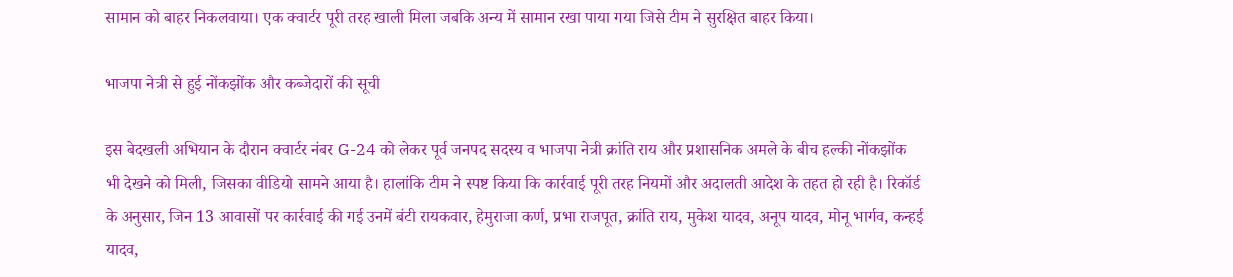सामान को बाहर निकलवाया। एक क्वार्टर पूरी तरह खाली मिला जबकि अन्य में सामान रखा पाया गया जिसे टीम ने सुरक्षित बाहर किया।

भाजपा नेत्री से हुई नोंकझोंक और कब्जेदारों की सूची

इस बेदखली अभियान के दौरान क्वार्टर नंबर G-24 को लेकर पूर्व जनपद सदस्य व भाजपा नेत्री क्रांति राय और प्रशासनिक अमले के बीच हल्की नोंकझोंक भी देखने को मिली, जिसका वीडियो सामने आया है। हालांकि टीम ने स्पष्ट किया कि कार्रवाई पूरी तरह नियमों और अदालती आदेश के तहत हो रही है। रिकॉर्ड के अनुसार, जिन 13 आवासों पर कार्रवाई की गई उनमें बंटी रायकवार, हेमुराजा कर्ण, प्रभा राजपूत, क्रांति राय, मुकेश यादव, अनूप यादव, मोनू भार्गव, कन्हई यादव,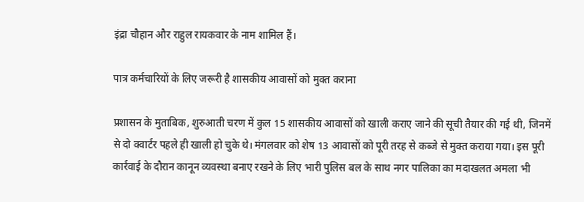इंद्रा चौहान और राहुल रायकवार के नाम शामिल हैं।

पात्र कर्मचारियों के लिए जरूरी है शासकीय आवासों को मुक्त कराना

प्रशासन के मुताबिक, शुरुआती चरण में कुल 15 शासकीय आवासों को खाली कराए जाने की सूची तैयार की गई थी, जिनमें से दो क्वार्टर पहले ही खाली हो चुके थे। मंगलवार को शेष 13 आवासों को पूरी तरह से कब्जे से मुक्त कराया गया। इस पूरी कार्रवाई के दौरान कानून व्यवस्था बनाए रखने के लिए भारी पुलिस बल के साथ नगर पालिका का मदाखलत अमला भी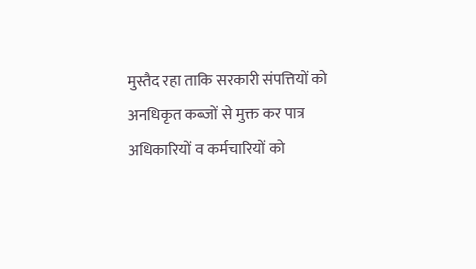मुस्तैद रहा ताकि सरकारी संपत्तियों को अनधिकृत कब्जों से मुक्त कर पात्र अधिकारियों व कर्मचारियों को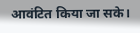आवंटित किया जा सके।